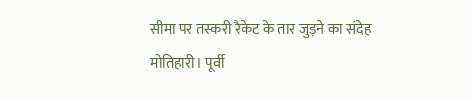सीमा पर तस्करी रैकेट के तार जुड़ने का संदेह
मोतिहारी। पूर्वी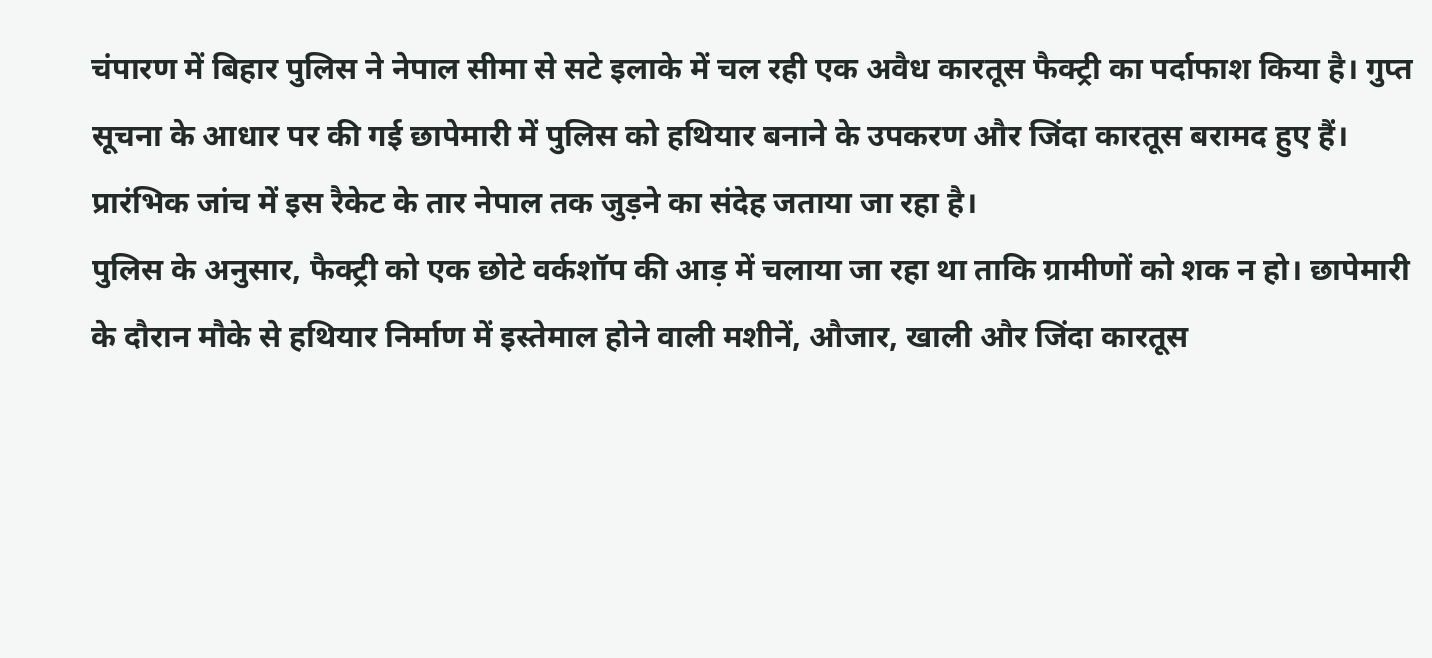चंपारण में बिहार पुलिस ने नेपाल सीमा से सटे इलाके में चल रही एक अवैध कारतूस फैक्ट्री का पर्दाफाश किया है। गुप्त सूचना के आधार पर की गई छापेमारी में पुलिस को हथियार बनाने के उपकरण और जिंदा कारतूस बरामद हुए हैं। प्रारंभिक जांच में इस रैकेट के तार नेपाल तक जुड़ने का संदेह जताया जा रहा है।
पुलिस के अनुसार, फैक्ट्री को एक छोटे वर्कशॉप की आड़ में चलाया जा रहा था ताकि ग्रामीणों को शक न हो। छापेमारी के दौरान मौके से हथियार निर्माण में इस्तेमाल होने वाली मशीनें, औजार, खाली और जिंदा कारतूस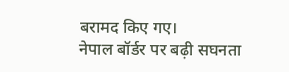बरामद किए गए।
नेपाल बॉर्डर पर बढ़ी सघनता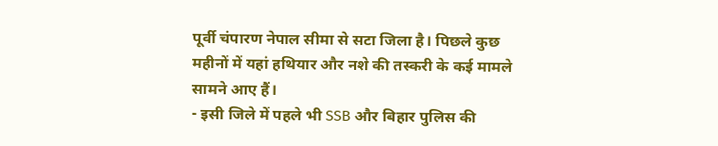पूर्वी चंपारण नेपाल सीमा से सटा जिला है। पिछले कुछ महीनों में यहां हथियार और नशे की तस्करी के कई मामले सामने आए हैं।
- इसी जिले में पहले भी SSB और बिहार पुलिस की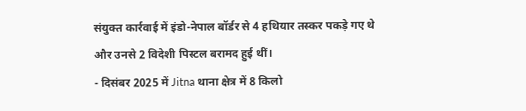संयुक्त कार्रवाई में इंडो-नेपाल बॉर्डर से 4 हथियार तस्कर पकड़े गए थे और उनसे 2 विदेशी पिस्टल बरामद हुई थीं।
- दिसंबर 2025 में Jitna थाना क्षेत्र में 8 किलो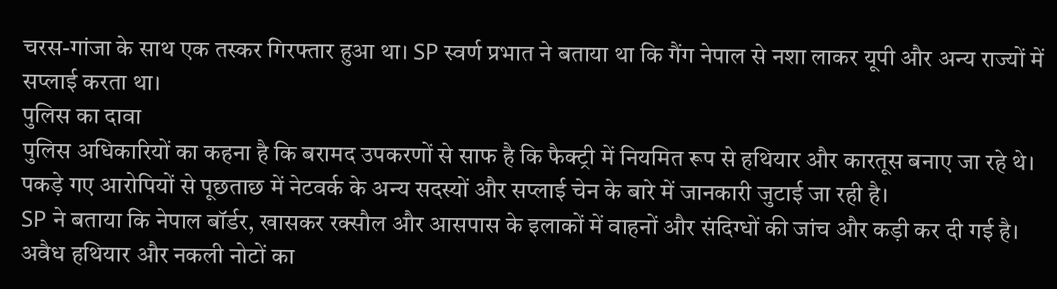चरस-गांजा के साथ एक तस्कर गिरफ्तार हुआ था। SP स्वर्ण प्रभात ने बताया था कि गैंग नेपाल से नशा लाकर यूपी और अन्य राज्यों में सप्लाई करता था।
पुलिस का दावा
पुलिस अधिकारियों का कहना है कि बरामद उपकरणों से साफ है कि फैक्ट्री में नियमित रूप से हथियार और कारतूस बनाए जा रहे थे। पकड़े गए आरोपियों से पूछताछ में नेटवर्क के अन्य सदस्यों और सप्लाई चेन के बारे में जानकारी जुटाई जा रही है।
SP ने बताया कि नेपाल बॉर्डर, खासकर रक्सौल और आसपास के इलाकों में वाहनों और संदिग्धों की जांच और कड़ी कर दी गई है। अवैध हथियार और नकली नोटों का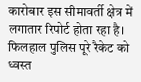कारोबार इस सीमावर्ती क्षेत्र में लगातार रिपोर्ट होता रहा है।
फिलहाल पुलिस पूरे रैकेट को ध्वस्त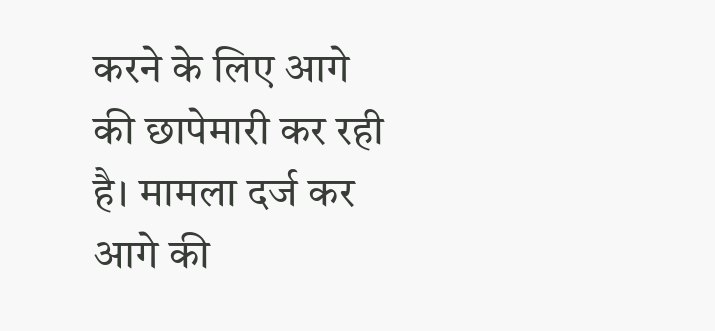करने के लिए आगे की छापेमारी कर रही है। मामला दर्ज कर आगे की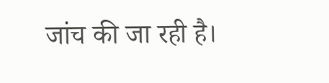जांच की जा रही है।